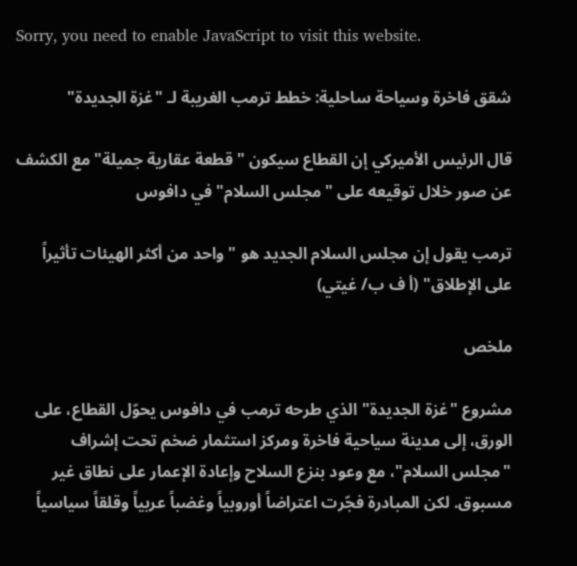Sorry, you need to enable JavaScript to visit this website.

شقق فاخرة وسياحة ساحلية: خطط ترمب الغريبة لـ "غزة الجديدة"

قال الرئيس الأميركي إن القطاع سيكون "قطعة عقارية جميلة" مع الكشف عن صور خلال توقيعه على "مجلس السلام" في دافوس

ترمب يقول إن مجلس السلام الجديد هو "واحد من أكثر الهيئات تأثيراً على الإطلاق" (أ ف ب/ غيتي)

ملخص

مشروع "غزة الجديدة" الذي طرحه ترمب في دافوس يحوّل القطاع، على الورق، إلى مدينة سياحية فاخرة ومركز استثمار ضخم تحت إشراف "مجلس السلام"، مع وعود بنزع السلاح وإعادة الإعمار على نطاق غير مسبوق. لكن المبادرة فجّرت اعتراضاً أوروبياً وغضباً عربياً وقلقاً سياسياً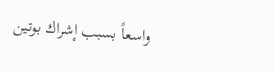واسعاً بسبب إشراك بوتين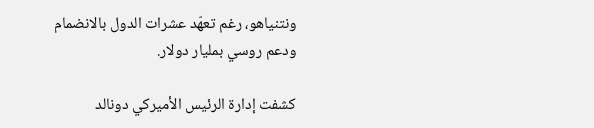ونتنياهو، رغم تعهّد عشرات الدول بالانضمام ودعم روسي بمليار دولار.

كشفت إدارة الرئيس الأميركي دونالد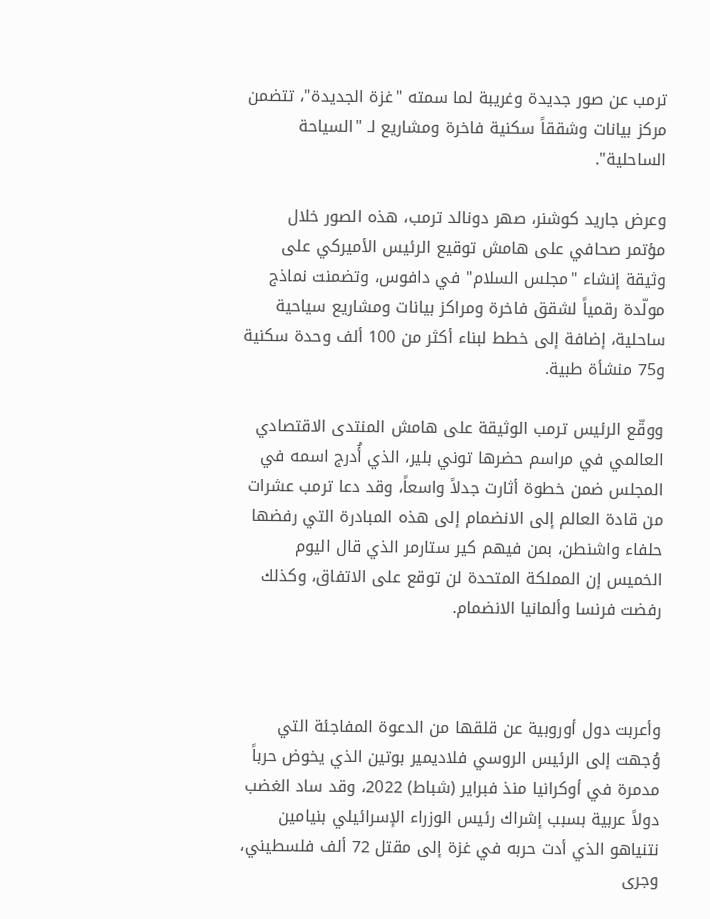ترمب عن صور جديدة وغريبة لما سمته "غزة الجديدة"، تتضمن مركز بيانات وشققاً سكنية فاخرة ومشاريع لـ "السياحة الساحلية".

وعرض جاريد كوشنر، صهر دونالد ترمب، هذه الصور خلال مؤتمر صحافي على هامش توقيع الرئيس الأميركي على وثيقة إنشاء "مجلس السلام" في دافوس، وتضمنت نماذج مولّدة رقمياً لشقق فاخرة ومراكز بيانات ومشاريع سياحية ساحلية، إضافة إلى خطط لبناء أكثر من 100 ألف وحدة سكنية و75 منشأة طبية.

ووقّع الرئيس ترمب الوثيقة على هامش المنتدى الاقتصادي العالمي في مراسم حضرها توني بلير، الذي أُدرج اسمه في المجلس ضمن خطوة أثارت جدلاً واسعاً، وقد دعا ترمب عشرات من قادة العالم إلى الانضمام إلى هذه المبادرة التي رفضها حلفاء واشنطن، بمن فيهم كير ستارمر الذي قال اليوم الخميس إن المملكة المتحدة لن توقع على الاتفاق، وكذلك رفضت فرنسا وألمانيا الانضمام.



وأعربت دول أوروبية عن قلقها من الدعوة المفاجئة التي وُجهت إلى الرئيس الروسي فلاديمير بوتين الذي يخوض حرباً مدمرة في أوكرانيا منذ فبراير (شباط) 2022، وقد ساد الغضب دولاً عربية بسبب إشراك رئيس الوزراء الإسرائيلي بنيامين نتنياهو الذي أدت حربه في غزة إلى مقتل 72 ألف فلسطيني، وجرى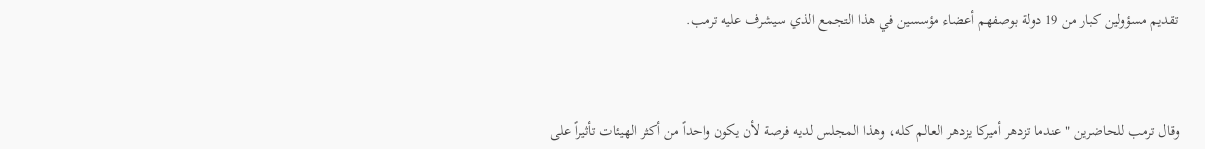تقديم مسؤولين كبار من 19 دولة بوصفهم أعضاء مؤسسين في هذا التجمع الذي سيشرف عليه ترمب.



وقال ترمب للحاضرين "عندما تزدهر أميركا يزدهر العالم كله، وهذا المجلس لديه فرصة لأن يكون واحداً من أكثر الهيئات تأثيراً على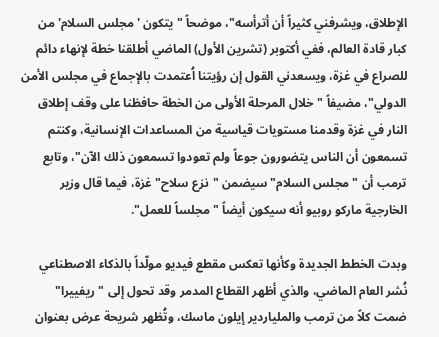الإطلاق، ويشرفني كثيراً أن أترأسه"، موضحاً "يتكون 'مجلس السلام' من كبار قادة العالم، ففي أكتوبر (تشرين الأول) الماضي أطلقنا خطة لإنهاء دائم للصراع في غزة، ويسعدني القول إن رؤيتنا اُعتمدت بالإجماع في مجلس الأمن الدولي"، مضيفاً "خلال المرحلة الأولى من الخطة حافظنا على وقف إطلاق النار في غزة وقدمنا مستويات قياسية من المساعدات الإنسانية، وكنتم تسمعون أن الناس يتضورون جوعاً ولم تعودوا تسمعون ذلك الآن"، وتابع ترمب أن "مجلس السلام" سيضمن "نزع سلاح" غزة، فيما قال وزير الخارجية ماركو روبيو أنه سيكون أيضاً "مجلساً للعمل".

وبدت الخطط الجديدة وكأنها تعكس مقطع فيديو مولّداً بالذكاء الاصطناعي نُشر العام الماضي، والذي أظهر القطاع المدمر وقد تحول إلى "ريفييرا" ضمت كلاً من ترمب والملياردير إيلون ماسك، وتُظهر شريحة عرض بعنوان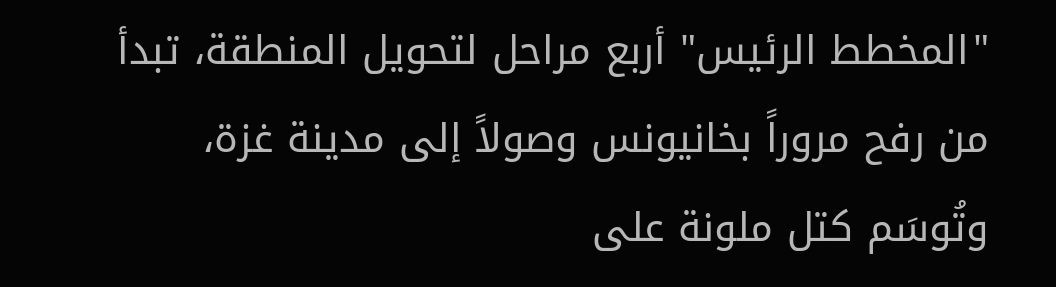"المخطط الرئيس" أربع مراحل لتحويل المنطقة، تبدأ من رفح مروراً بخانيونس وصولاً إلى مدينة غزة، وتُوسَم كتل ملونة على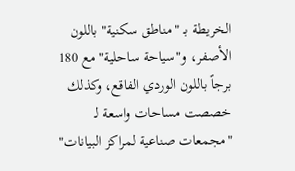الخريطة بـ "مناطق سكنية" باللون الأصفر، و"سياحة ساحلية" مع 180 برجاً باللون الوردي الفاقع، وكذلك خصصت مساحات واسعة لـ "مجمعات صناعية لمراكز البيانات"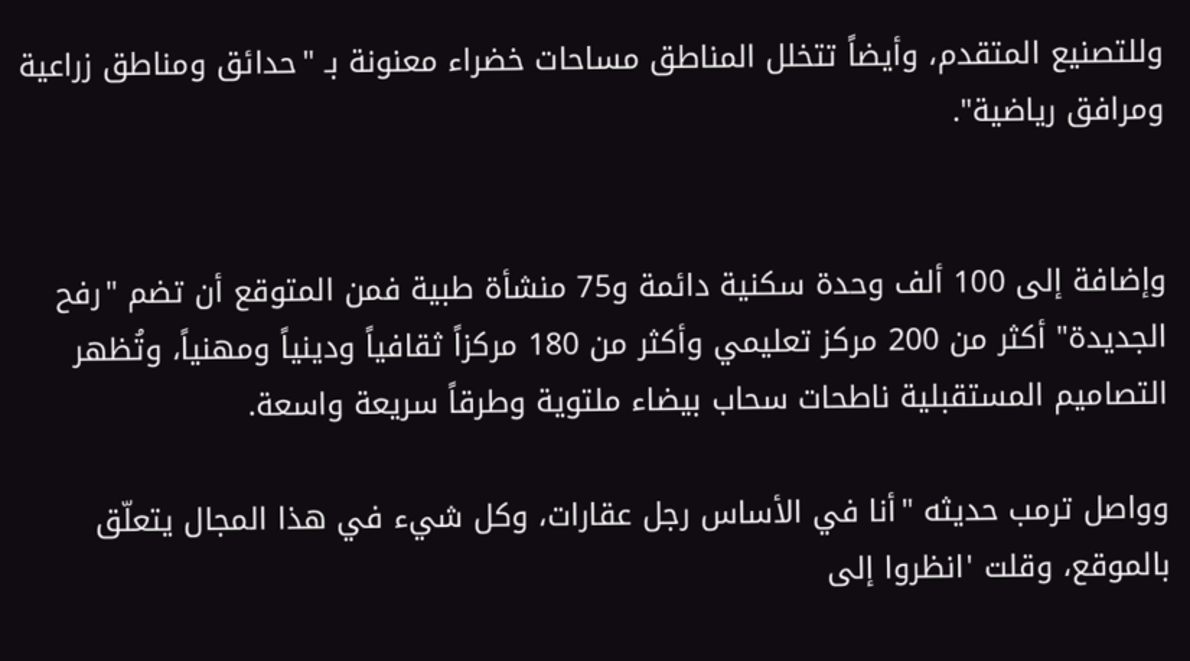وللتصنيع المتقدم، وأيضاً تتخلل المناطق مساحات خضراء معنونة بـ "حدائق ومناطق زراعية ومرافق رياضية".


وإضافة إلى 100 ألف وحدة سكنية دائمة و75 منشأة طبية فمن المتوقع أن تضم "رفح الجديدة" أكثر من 200 مركز تعليمي وأكثر من 180 مركزاً ثقافياً ودينياً ومهنياً، وتُظهر التصاميم المستقبلية ناطحات سحاب بيضاء ملتوية وطرقاً سريعة واسعة.

وواصل ترمب حديثه "أنا في الأساس رجل عقارات، وكل شيء في هذا المجال يتعلّق بالموقع، وقلت 'انظروا إلى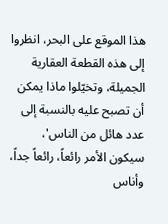هذا الموقع على البحر، انظروا إلى هذه القطعة العقارية الجميلة، وتخيّلوا ماذا يمكن أن تصبح عليه بالنسبة إلى عدد هائل من الناس'، سيكون الأمر رائعاً، رائعاً جداً، وأناس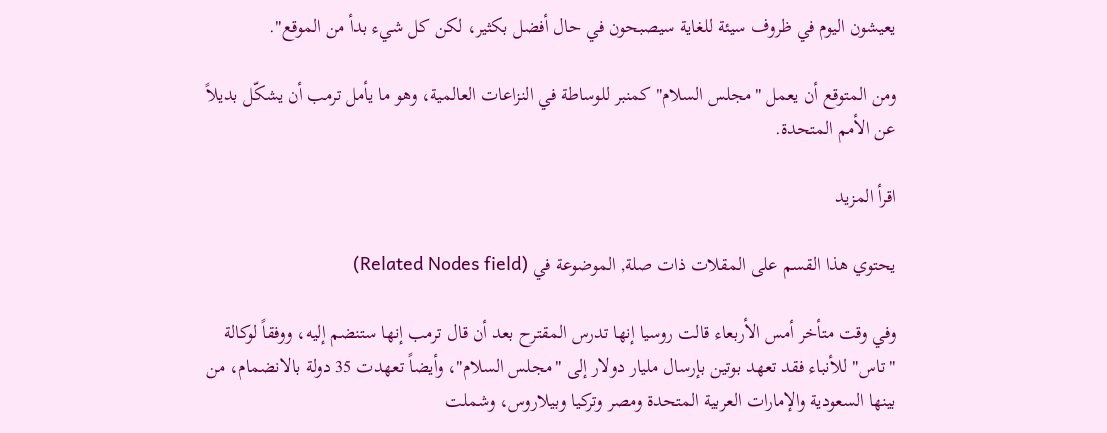يعيشون اليوم في ظروف سيئة للغاية سيصبحون في حال أفضل بكثير، لكن كل شيء بدأ من الموقع".

ومن المتوقع أن يعمل "مجلس السلام" كمنبر للوساطة في النزاعات العالمية، وهو ما يأمل ترمب أن يشكّل بديلاً عن الأمم المتحدة.

اقرأ المزيد

يحتوي هذا القسم على المقلات ذات صلة, الموضوعة في (Related Nodes field)

وفي وقت متأخر أمس الأربعاء قالت روسيا إنها تدرس المقترح بعد أن قال ترمب إنها ستنضم إليه، ووفقاً لوكالة "تاس" للأنباء فقد تعهد بوتين بإرسال مليار دولار إلى "مجلس السلام"، وأيضاً تعهدت 35 دولة بالانضمام، من بينها السعودية والإمارات العربية المتحدة ومصر وتركيا وبيلاروس، وشملت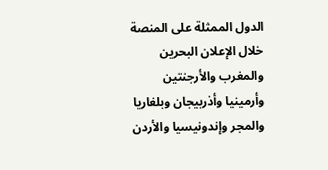الدول الممثلة على المنصة خلال الإعلان البحرين والمغرب والأرجنتين وأرمينيا وأذربيجان وبلغاريا والمجر وإندونيسيا والأردن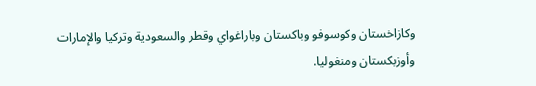وكازاخستان وكوسوفو وباكستان وباراغواي وقطر والسعودية وتركيا والإمارات وأوزبكستان ومنغوليا.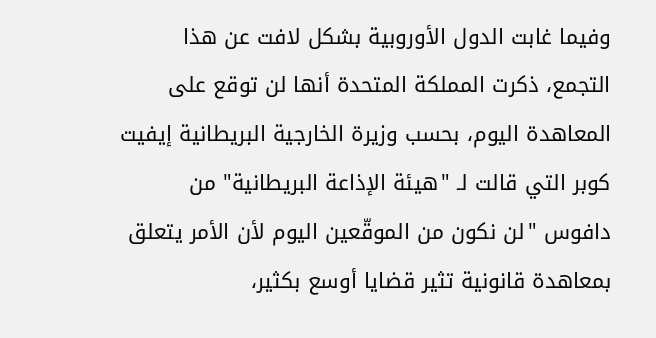وفيما غابت الدول الأوروبية بشكل لافت عن هذا التجمع، ذكرت المملكة المتحدة أنها لن توقع على المعاهدة اليوم، بحسب وزيرة الخارجية البريطانية إيفيت كوبر التي قالت لـ "هيئة الإذاعة البريطانية" من دافوس "لن نكون من الموقّعين اليوم لأن الأمر يتعلق بمعاهدة قانونية تثير قضايا أوسع بكثير،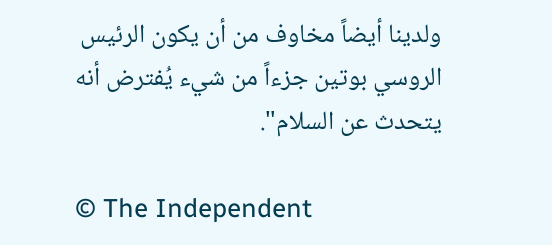ولدينا أيضاً مخاوف من أن يكون الرئيس الروسي بوتين جزءاً من شيء يُفترض أنه يتحدث عن السلام".

© The Independent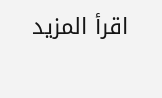اقرأ المزيد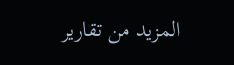المزيد من تقارير